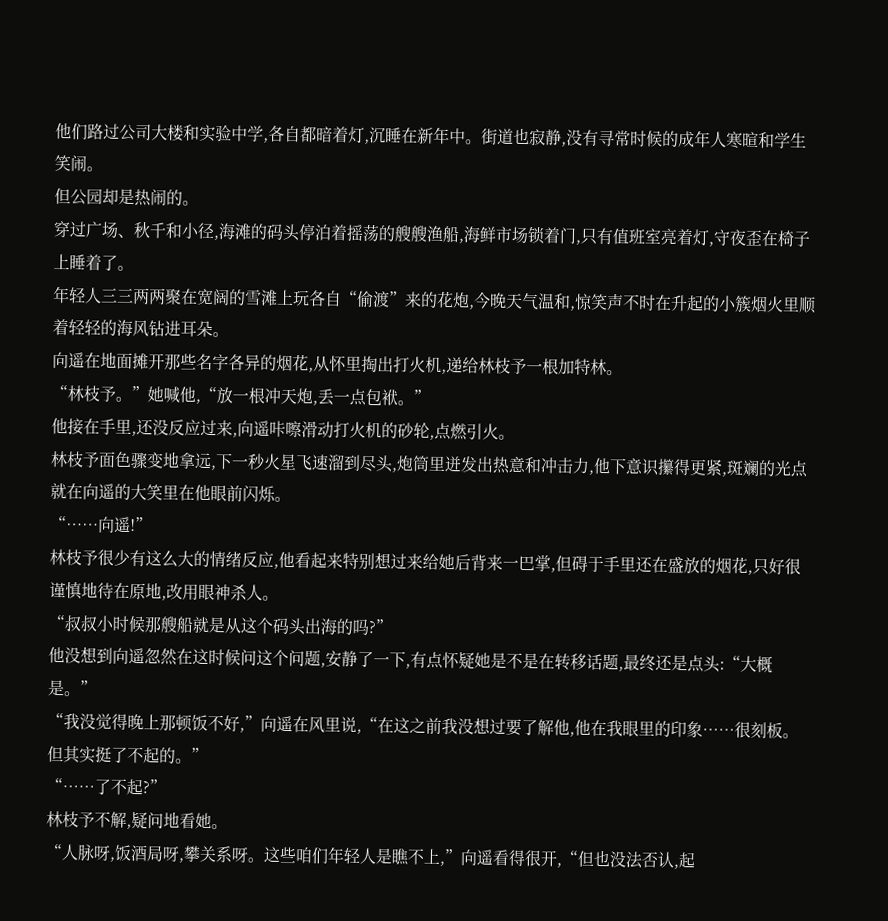他们路过公司大楼和实验中学,各自都暗着灯,沉睡在新年中。街道也寂静,没有寻常时候的成年人寒暄和学生笑闹。
但公园却是热闹的。
穿过广场、秋千和小径,海滩的码头停泊着摇荡的艘艘渔船,海鲜市场锁着门,只有值班室亮着灯,守夜歪在椅子上睡着了。
年轻人三三两两聚在宽阔的雪滩上玩各自“偷渡”来的花炮,今晚天气温和,惊笑声不时在升起的小簇烟火里顺着轻轻的海风钻进耳朵。
向遥在地面摊开那些名字各异的烟花,从怀里掏出打火机,递给林枝予一根加特林。
“林枝予。”她喊他,“放一根冲天炮,丢一点包袱。”
他接在手里,还没反应过来,向遥咔嚓滑动打火机的砂轮,点燃引火。
林枝予面色骤变地拿远,下一秒火星飞速溜到尽头,炮筒里迸发出热意和冲击力,他下意识攥得更紧,斑斓的光点就在向遥的大笑里在他眼前闪烁。
“……向遥!”
林枝予很少有这么大的情绪反应,他看起来特别想过来给她后背来一巴掌,但碍于手里还在盛放的烟花,只好很谨慎地待在原地,改用眼神杀人。
“叔叔小时候那艘船就是从这个码头出海的吗?”
他没想到向遥忽然在这时候问这个问题,安静了一下,有点怀疑她是不是在转移话题,最终还是点头:“大概是。”
“我没觉得晚上那顿饭不好,”向遥在风里说,“在这之前我没想过要了解他,他在我眼里的印象……很刻板。但其实挺了不起的。”
“……了不起?”
林枝予不解,疑问地看她。
“人脉呀,饭酒局呀,攀关系呀。这些咱们年轻人是瞧不上,”向遥看得很开,“但也没法否认,起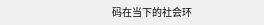码在当下的社会环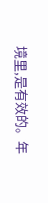境里,是有效的。年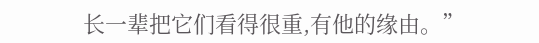长一辈把它们看得很重,有他的缘由。”